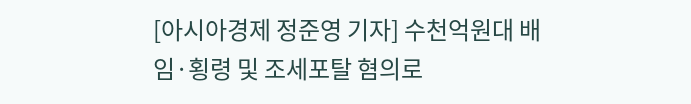[아시아경제 정준영 기자] 수천억원대 배임·횡령 및 조세포탈 혐의로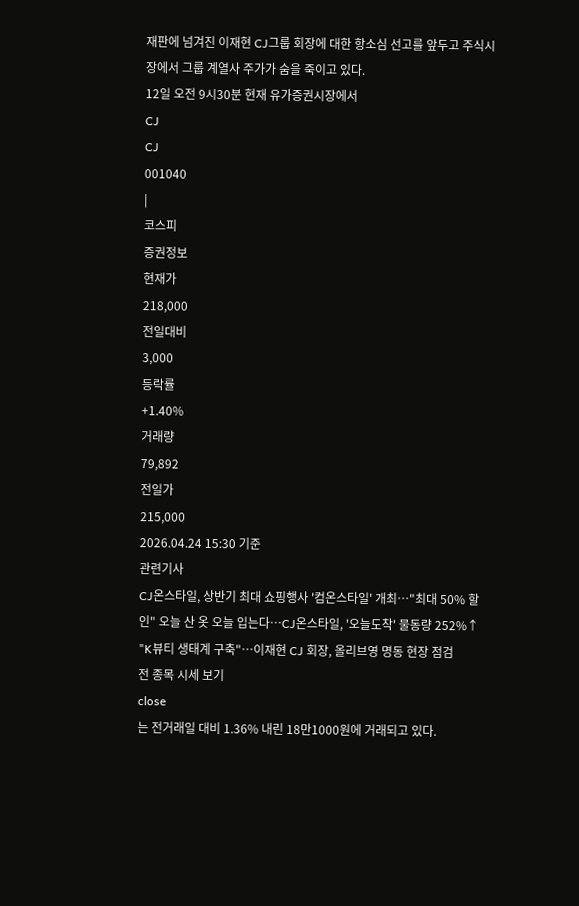재판에 넘겨진 이재현 CJ그룹 회장에 대한 항소심 선고를 앞두고 주식시장에서 그룹 계열사 주가가 숨을 죽이고 있다.
12일 오전 9시30분 현재 유가증권시장에서
CJ
CJ
001040
|
코스피
증권정보
현재가
218,000
전일대비
3,000
등락률
+1.40%
거래량
79,892
전일가
215,000
2026.04.24 15:30 기준
관련기사
CJ온스타일, 상반기 최대 쇼핑행사 '컴온스타일' 개최…"최대 50% 할인" 오늘 산 옷 오늘 입는다…CJ온스타일, '오늘도착' 물동량 252%↑ "K뷰티 생태계 구축"…이재현 CJ 회장, 올리브영 명동 현장 점검
전 종목 시세 보기
close
는 전거래일 대비 1.36% 내린 18만1000원에 거래되고 있다.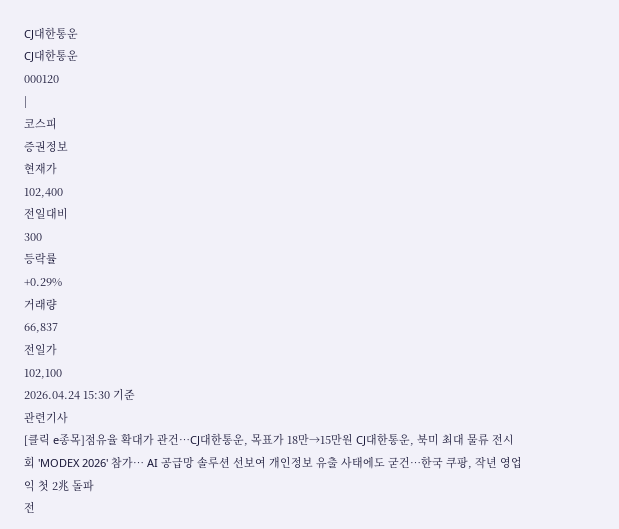CJ대한통운
CJ대한통운
000120
|
코스피
증권정보
현재가
102,400
전일대비
300
등락률
+0.29%
거래량
66,837
전일가
102,100
2026.04.24 15:30 기준
관련기사
[클릭 e종목]점유율 확대가 관건…CJ대한통운, 목표가 18만→15만원 CJ대한통운, 북미 최대 물류 전시회 'MODEX 2026' 참가… AI 공급망 솔루션 선보여 개인정보 유출 사태에도 굳건…한국 쿠팡, 작년 영업익 첫 2兆 돌파
전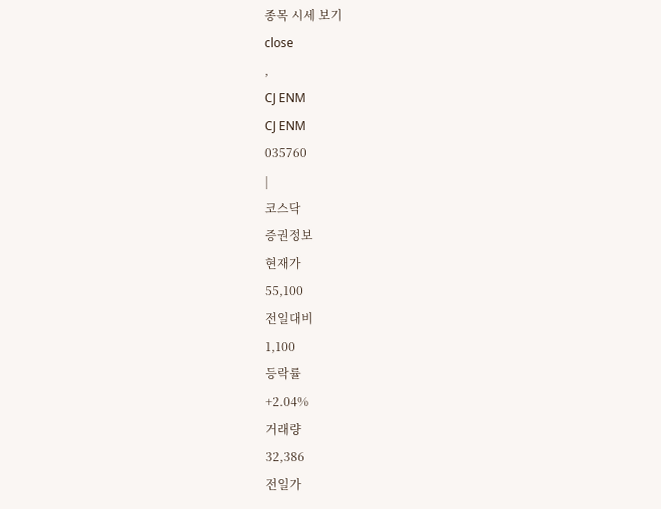종목 시세 보기
close
,
CJ ENM
CJ ENM
035760
|
코스닥
증권정보
현재가
55,100
전일대비
1,100
등락률
+2.04%
거래량
32,386
전일가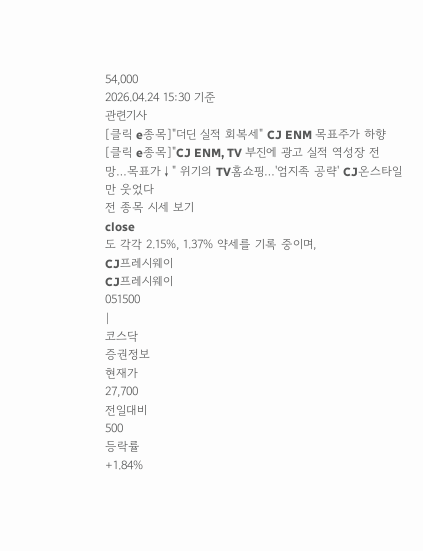54,000
2026.04.24 15:30 기준
관련기사
[클릭 e종목]"더딘 실적 회복세" CJ ENM 목표주가 하향 [클릭 e종목]"CJ ENM, TV 부진에 광고 실적 역성장 전망…목표가↓" 위기의 TV홈쇼핑…'엄지족 공략' CJ온스타일만 웃었다
전 종목 시세 보기
close
도 각각 2.15%, 1.37% 약세를 기록 중이며,
CJ프레시웨이
CJ프레시웨이
051500
|
코스닥
증권정보
현재가
27,700
전일대비
500
등락률
+1.84%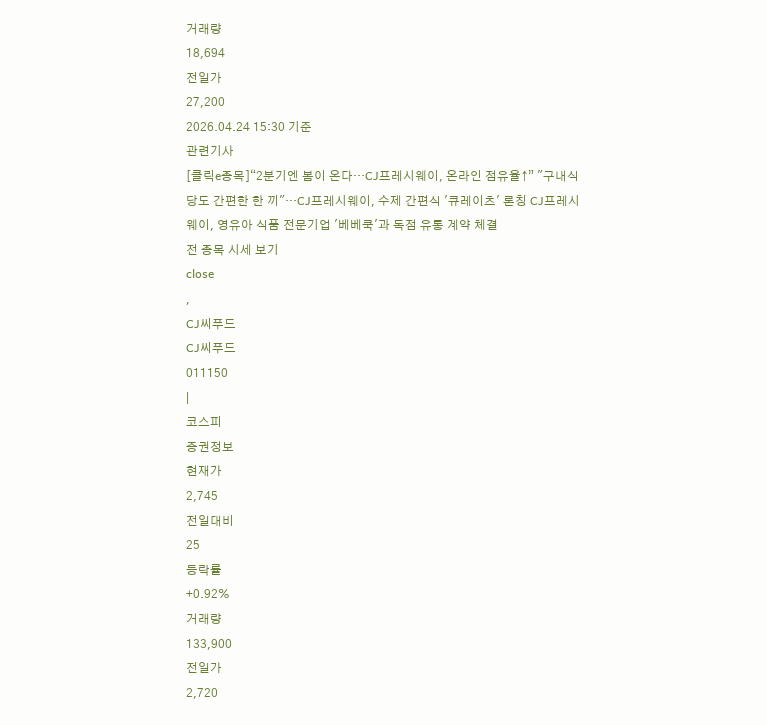거래량
18,694
전일가
27,200
2026.04.24 15:30 기준
관련기사
[클릭e종목]“2분기엔 봄이 온다…CJ프레시웨이, 온라인 점유율↑” "구내식당도 간편한 한 끼"…CJ프레시웨이, 수제 간편식 '큐레이츠' 론칭 CJ프레시웨이, 영유아 식품 전문기업 '베베쿡'과 독점 유통 계약 체결
전 종목 시세 보기
close
,
CJ씨푸드
CJ씨푸드
011150
|
코스피
증권정보
현재가
2,745
전일대비
25
등락률
+0.92%
거래량
133,900
전일가
2,720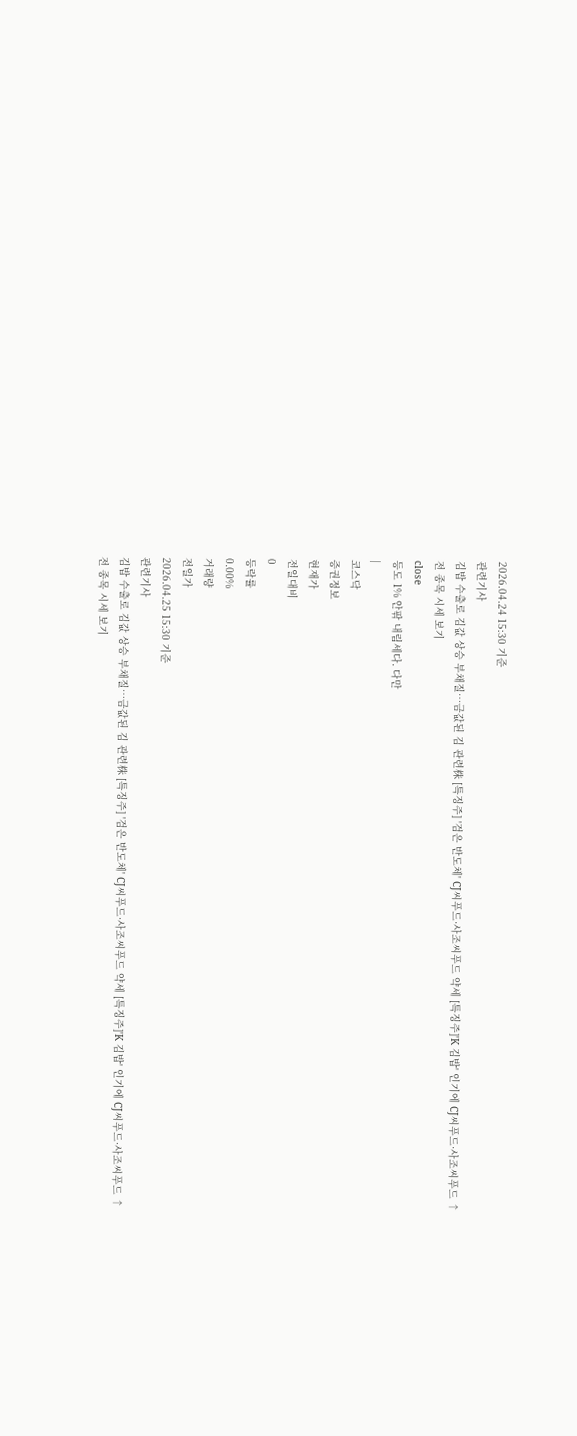2026.04.24 15:30 기준
관련기사
김밥 수출로 김값 상승 부채질…금값된 김 관련株 [특징주] '검은 반도체' CJ씨푸드·사조씨푸드 약세 [특징주]'K 김밥' 인기에 CJ씨푸드·사조씨푸드 ↑
전 종목 시세 보기
close
등도 1% 안팎 내림세다. 다만
|
코스닥
증권정보
현재가
전일대비
0
등락률
0.00%
거래량
전일가
2026.04.25 15:30 기준
관련기사
김밥 수출로 김값 상승 부채질…금값된 김 관련株 [특징주] '검은 반도체' CJ씨푸드·사조씨푸드 약세 [특징주]'K 김밥' 인기에 CJ씨푸드·사조씨푸드 ↑
전 종목 시세 보기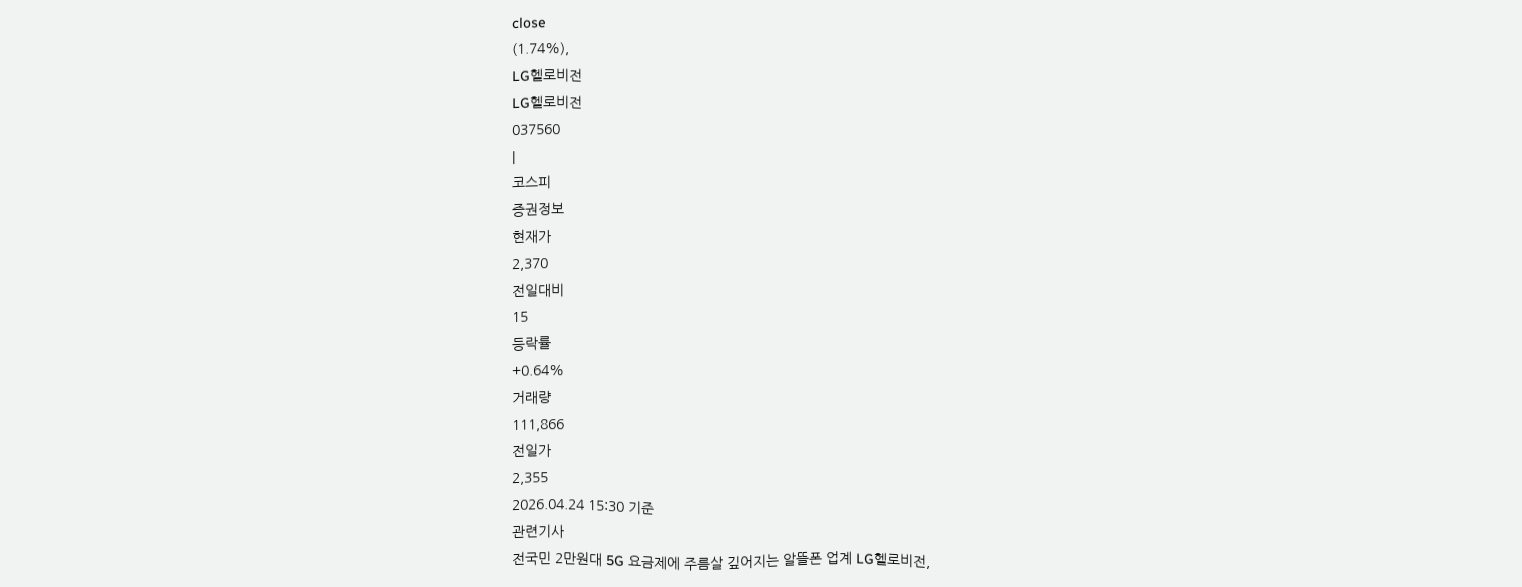close
(1.74%),
LG헬로비전
LG헬로비전
037560
|
코스피
증권정보
현재가
2,370
전일대비
15
등락률
+0.64%
거래량
111,866
전일가
2,355
2026.04.24 15:30 기준
관련기사
전국민 2만원대 5G 요금제에 주름살 깊어지는 알뜰폰 업계 LG헬로비전,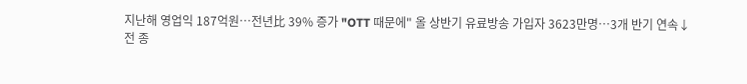지난해 영업익 187억원…전년比 39% 증가 "OTT 때문에" 올 상반기 유료방송 가입자 3623만명…3개 반기 연속↓
전 종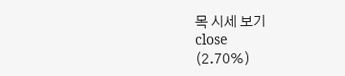목 시세 보기
close
(2.70%)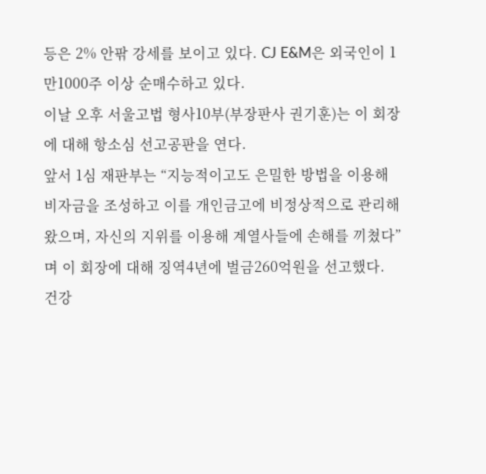등은 2% 안팎 강세를 보이고 있다. CJ E&M은 외국인이 1만1000주 이상 순매수하고 있다.
이날 오후 서울고법 형사10부(부장판사 권기훈)는 이 회장에 대해 항소심 선고공판을 연다.
앞서 1심 재판부는 “지능적이고도 은밀한 방법을 이용해 비자금을 조성하고 이를 개인금고에 비정상적으로 관리해왔으며, 자신의 지위를 이용해 계열사들에 손해를 끼쳤다”며 이 회장에 대해 징역4년에 벌금260억원을 선고했다. 건강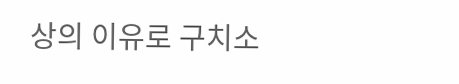상의 이유로 구치소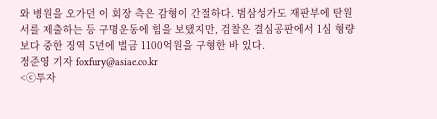와 병원을 오가던 이 회장 측은 감형이 간절하다. 범삼성가도 재판부에 탄원서를 제출하는 등 구명운동에 힘을 보탰지만, 검찰은 결심공판에서 1심 형량보다 중한 징역 5년에 벌금 1100억원을 구형한 바 있다.
정준영 기자 foxfury@asiae.co.kr
<ⓒ투자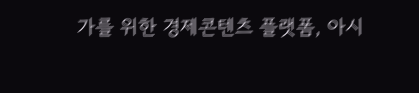가를 위한 경제콘텐츠 플랫폼, 아시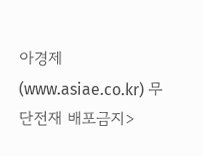아경제(www.asiae.co.kr) 무단전재 배포금지>